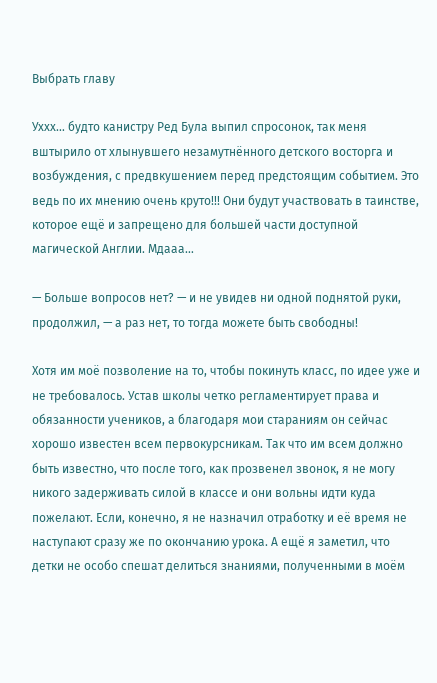Выбрать главу

Уххх… будто канистру Ред Була выпил спросонок, так меня вштырило от хлынувшего незамутнённого детского восторга и возбуждения, с предвкушением перед предстоящим событием. Это ведь по их мнению очень круто!!! Они будут участвовать в таинстве, которое ещё и запрещено для большей части доступной магической Англии. Мдааа…

— Больше вопросов нет? — и не увидев ни одной поднятой руки, продолжил, — а раз нет, то тогда можете быть свободны!

Хотя им моё позволение на то, чтобы покинуть класс, по идее уже и не требовалось. Устав школы четко регламентирует права и обязанности учеников, а благодаря мои стараниям он сейчас хорошо известен всем первокурсникам. Так что им всем должно быть известно, что после того, как прозвенел звонок, я не могу никого задерживать силой в классе и они вольны идти куда пожелают. Если, конечно, я не назначил отработку и её время не наступают сразу же по окончанию урока. А ещё я заметил, что детки не особо спешат делиться знаниями, полученными в моём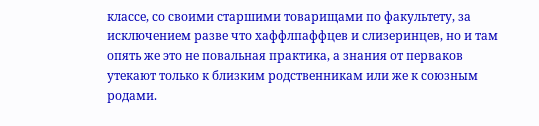классе, со своими старшими товарищами по факультету, за исключением разве что хаффлпаффцев и слизеринцев, но и там опять же это не повальная практика, а знания от перваков утекают только к близким родственникам или же к союзным родами.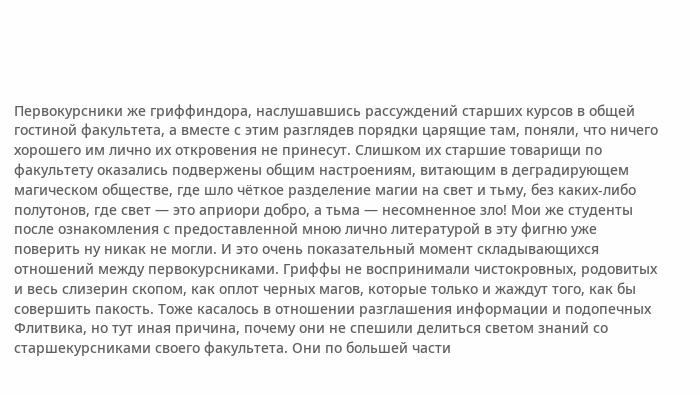Первокурсники же гриффиндора, наслушавшись рассуждений старших курсов в общей гостиной факультета, а вместе с этим разглядев порядки царящие там, поняли, что ничего хорошего им лично их откровения не принесут. Слишком их старшие товарищи по факультету оказались подвержены общим настроениям, витающим в деградирующем магическом обществе, где шло чёткое разделение магии на свет и тьму, без каких-либо полутонов, где свет — это априори добро, а тьма — несомненное зло! Мои же студенты после ознакомления с предоставленной мною лично литературой в эту фигню уже поверить ну никак не могли. И это очень показательный момент складывающихся отношений между первокурсниками. Гриффы не воспринимали чистокровных, родовитых и весь слизерин скопом, как оплот черных магов, которые только и жаждут того, как бы совершить пакость. Тоже касалось в отношении разглашения информации и подопечных Флитвика, но тут иная причина, почему они не спешили делиться светом знаний со старшекурсниками своего факультета. Они по большей части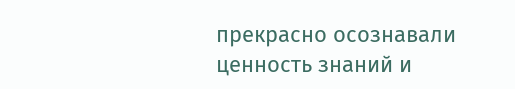прекрасно осознавали ценность знаний и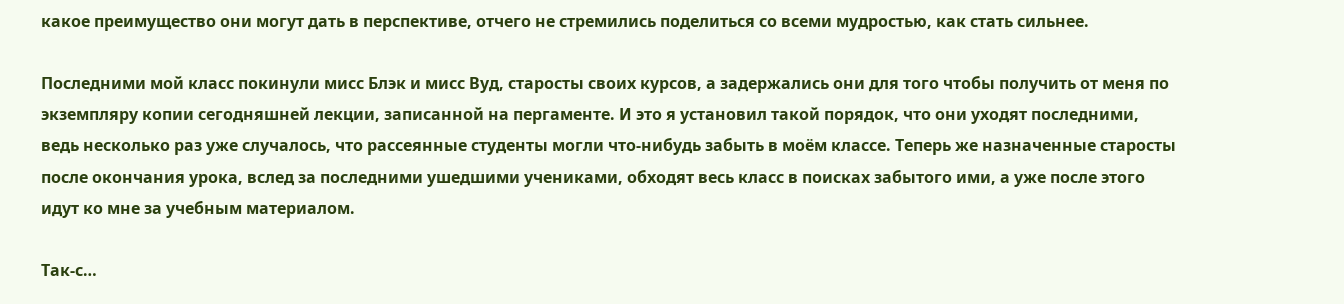какое преимущество они могут дать в перспективе, отчего не стремились поделиться со всеми мудростью, как стать сильнее.

Последними мой класс покинули мисс Блэк и мисс Вуд, старосты своих курсов, а задержались они для того чтобы получить от меня по экземпляру копии сегодняшней лекции, записанной на пергаменте. И это я установил такой порядок, что они уходят последними, ведь несколько раз уже случалось, что рассеянные студенты могли что-нибудь забыть в моём классе. Теперь же назначенные старосты после окончания урока, вслед за последними ушедшими учениками, обходят весь класс в поисках забытого ими, а уже после этого идут ко мне за учебным материалом.

Так-с…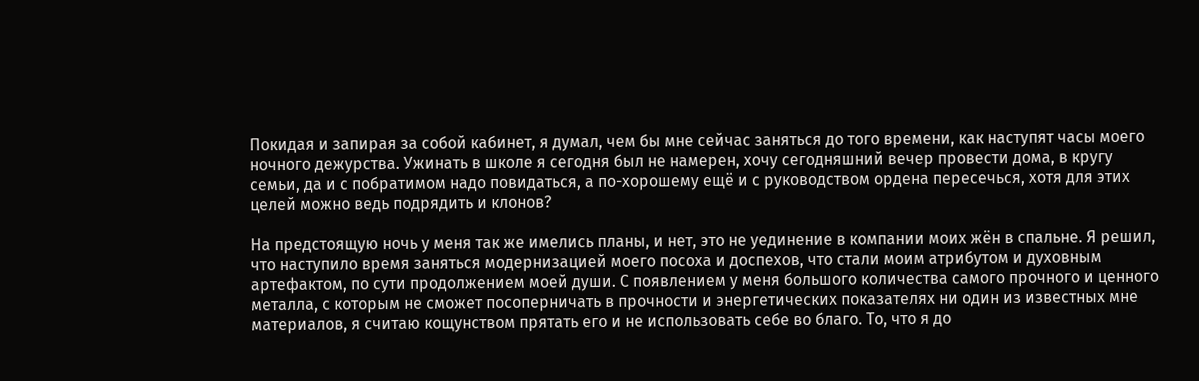Покидая и запирая за собой кабинет, я думал, чем бы мне сейчас заняться до того времени, как наступят часы моего ночного дежурства. Ужинать в школе я сегодня был не намерен, хочу сегодняшний вечер провести дома, в кругу семьи, да и с побратимом надо повидаться, а по-хорошему ещё и с руководством ордена пересечься, хотя для этих целей можно ведь подрядить и клонов?

На предстоящую ночь у меня так же имелись планы, и нет, это не уединение в компании моих жён в спальне. Я решил, что наступило время заняться модернизацией моего посоха и доспехов, что стали моим атрибутом и духовным артефактом, по сути продолжением моей души. С появлением у меня большого количества самого прочного и ценного металла, с которым не сможет посоперничать в прочности и энергетических показателях ни один из известных мне материалов, я считаю кощунством прятать его и не использовать себе во благо. То, что я до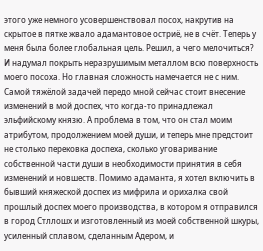этого уже немного усовершенствовал посох, накрутив на скрытое в пятке жвало адамантовое остриё, не в счёт. Теперь у меня была более глобальная цель. Решил, а чего мелочиться? И надумал покрыть неразрушимым металлом всю поверхность моего посоха. Но главная сложность намечается не с ним. Самой тяжёлой задачей передо мной сейчас стоит внесение изменений в мой доспех, что когда-то принадлежал эльфийскому князю. А проблема в том, что он стал моим атрибутом, продолжением моей души, и теперь мне предстоит не столько перековка доспеха, сколько уговаривание собственной части души в необходимости принятия в себя изменений и новшеств. Помимо адаманта, я хотел включить в бывший княжеской доспех из мифрила и орихалка свой прошлый доспех моего производства, в котором я отправился в город Стллошх и изготовленный из моей собственной шкуры, усиленный сплавом, сделанным Адером, и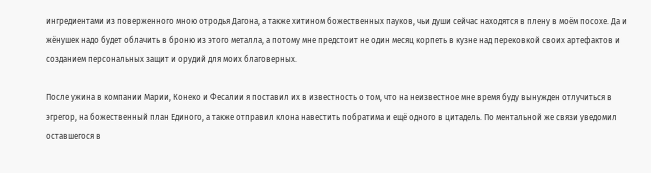ингредиентами из поверженного мною отродья Дагона, а также хитином божественных пауков, чьи души сейчас находятся в плену в моём посохе. Да и жёнушек надо будет облачить в броню из этого металла, а потому мне предстоит не один месяц корпеть в кузне над перековкой своих артефактов и созданием персональных защит и орудий для моих благоверных.

После ужина в компании Марии, Конеко и Фесалии я поставил их в известность о том, что на неизвестное мне время буду вынужден отлучиться в эгрегор, на божественный план Единого, а также отправил клона навестить побратима и ещё одного в цитадель. По ментальной же связи уведомил оставшегося в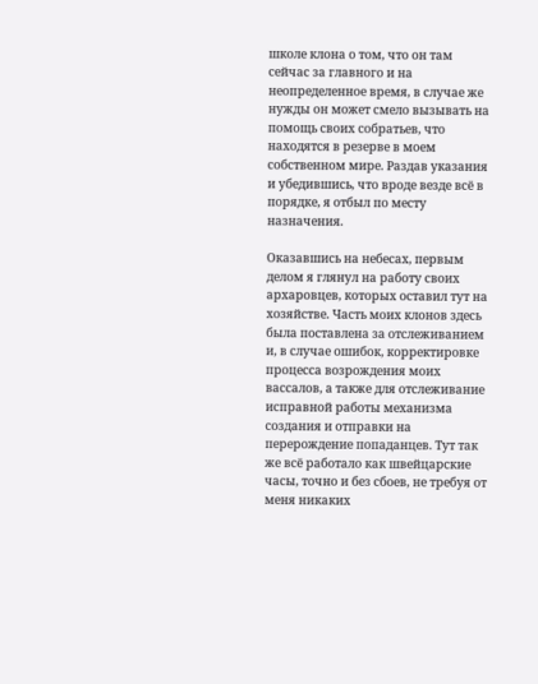школе клона о том, что он там сейчас за главного и на неопределенное время, в случае же нужды он может смело вызывать на помощь своих собратьев, что находятся в резерве в моем собственном мире. Раздав указания и убедившись, что вроде везде всё в порядке, я отбыл по месту назначения.

Оказавшись на небесах, первым делом я глянул на работу своих архаровцев, которых оставил тут на хозяйстве. Часть моих клонов здесь была поставлена за отслеживанием и, в случае ошибок, корректировке процесса возрождения моих вассалов, а также для отслеживание исправной работы механизма создания и отправки на перерождение попаданцев. Тут так же всё работало как швейцарские часы, точно и без сбоев, не требуя от меня никаких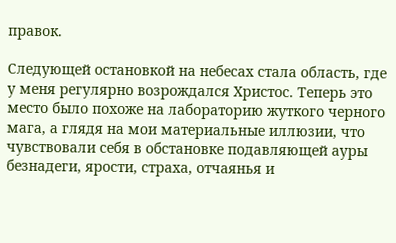правок.

Следующей остановкой на небесах стала область, где у меня регулярно возрождался Христос. Теперь это место было похоже на лабораторию жуткого черного мага, а глядя на мои материальные иллюзии, что чувствовали себя в обстановке подавляющей ауры безнадеги, ярости, страха, отчаянья и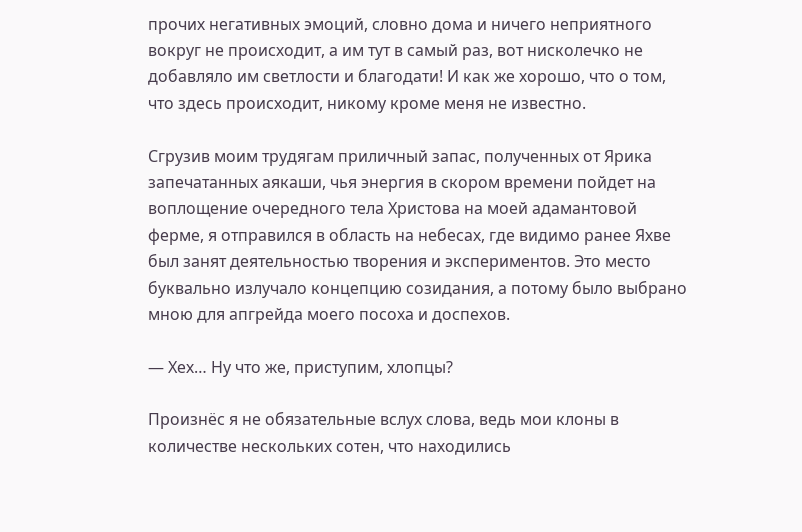прочих негативных эмоций, словно дома и ничего неприятного вокруг не происходит, а им тут в самый раз, вот нисколечко не добавляло им светлости и благодати! И как же хорошо, что о том, что здесь происходит, никому кроме меня не известно.

Сгрузив моим трудягам приличный запас, полученных от Ярика запечатанных аякаши, чья энергия в скором времени пойдет на воплощение очередного тела Христова на моей адамантовой ферме, я отправился в область на небесах, где видимо ранее Яхве был занят деятельностью творения и экспериментов. Это место буквально излучало концепцию созидания, а потому было выбрано мною для апгрейда моего посоха и доспехов.

— Хех… Ну что же, приступим, хлопцы?

Произнёс я не обязательные вслух слова, ведь мои клоны в количестве нескольких сотен, что находились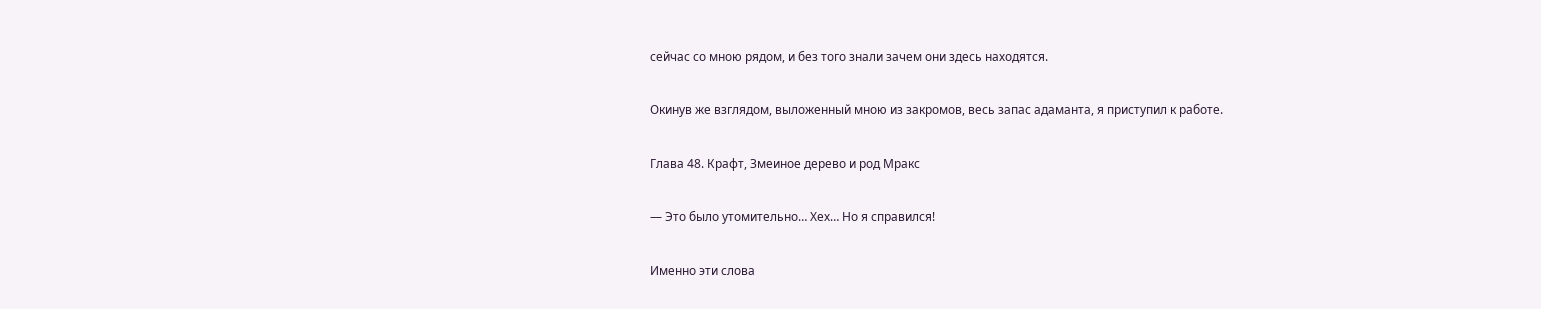сейчас со мною рядом, и без того знали зачем они здесь находятся.

Окинув же взглядом, выложенный мною из закромов, весь запас адаманта, я приступил к работе.

Глава 48. Крафт, Змеиное дерево и род Мракс

— Это было утомительно… Хех… Но я справился!

Именно эти слова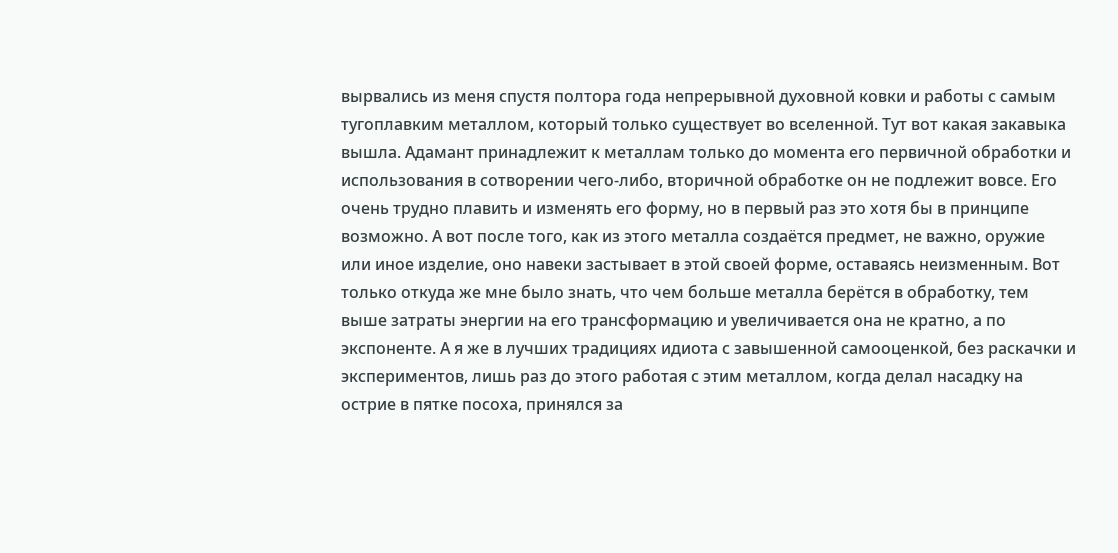вырвались из меня спустя полтора года непрерывной духовной ковки и работы с самым тугоплавким металлом, который только существует во вселенной. Тут вот какая закавыка вышла. Адамант принадлежит к металлам только до момента его первичной обработки и использования в сотворении чего-либо, вторичной обработке он не подлежит вовсе. Его очень трудно плавить и изменять его форму, но в первый раз это хотя бы в принципе возможно. А вот после того, как из этого металла создаётся предмет, не важно, оружие или иное изделие, оно навеки застывает в этой своей форме, оставаясь неизменным. Вот только откуда же мне было знать, что чем больше металла берётся в обработку, тем выше затраты энергии на его трансформацию и увеличивается она не кратно, а по экспоненте. А я же в лучших традициях идиота с завышенной самооценкой, без раскачки и экспериментов, лишь раз до этого работая с этим металлом, когда делал насадку на острие в пятке посоха, принялся за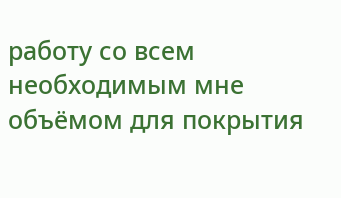работу со всем необходимым мне объёмом для покрытия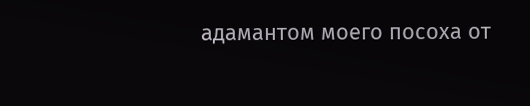адамантом моего посоха от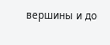вершины и до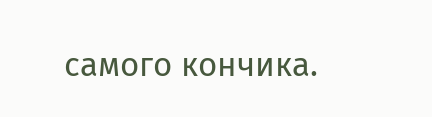самого кончика.